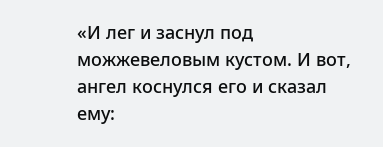«И лег и заснул под можжевеловым кустом. И вот, ангел коснулся его и сказал ему: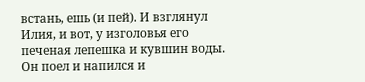встань, ешь (и пей). И взглянул Илия, и вот, у изголовья его печеная лепешка и кувшин воды. Он поел и напился и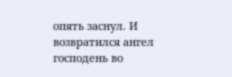опять заснул. И возвратился ангел господень во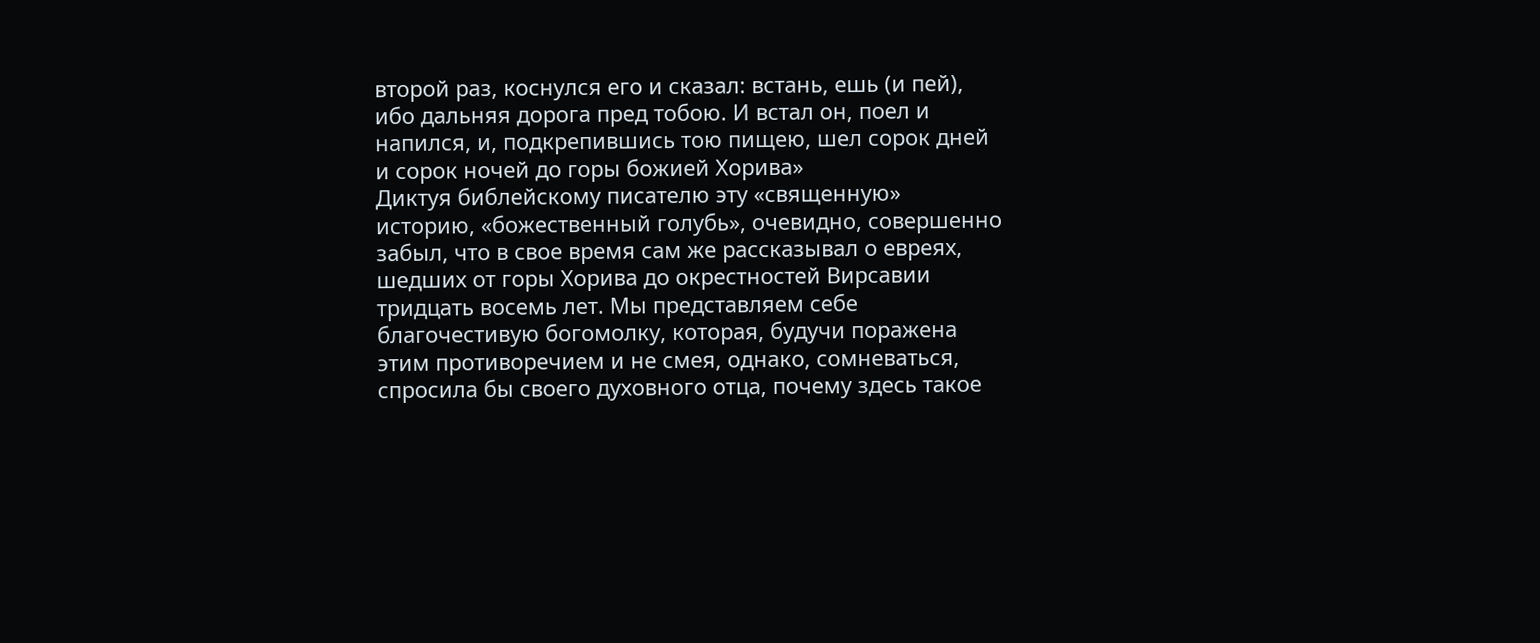второй раз, коснулся его и сказал: встань, ешь (и пей), ибо дальняя дорога пред тобою. И встал он, поел и напился, и, подкрепившись тою пищею, шел сорок дней и сорок ночей до горы божией Хорива»
Диктуя библейскому писателю эту «священную» историю, «божественный голубь», очевидно, совершенно забыл, что в свое время сам же рассказывал о евреях, шедших от горы Хорива до окрестностей Вирсавии тридцать восемь лет. Мы представляем себе благочестивую богомолку, которая, будучи поражена этим противоречием и не смея, однако, сомневаться, спросила бы своего духовного отца, почему здесь такое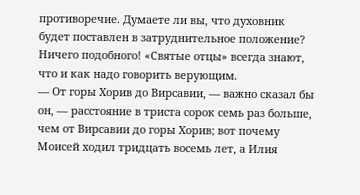противоречие. Думаете ли вы, что духовник будет поставлен в затруднительное положение? Ничего подобного! «Святые отцы» всегда знают, что и как надо говорить верующим.
— От горы Хорив до Вирсавии, — важно сказал бы он, — расстояние в триста сорок семь раз больше, чем от Вирсавии до горы Хорив; вот почему Моисей ходил тридцать восемь лет, а Илия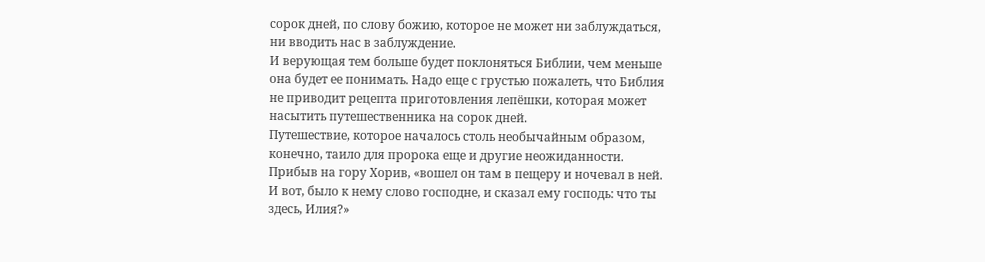сорок дней, по слову божию, которое не может ни заблуждаться, ни вводить нас в заблуждение.
И верующая тем больше будет поклоняться Библии, чем меньше она будет ее понимать. Надо еще с грустью пожалеть, что Библия не приводит рецепта приготовления лепёшки, которая может насытить путешественника на сорок дней.
Путешествие, которое началось столь необычайным образом, конечно, таило для пророка еще и другие неожиданности. Прибыв на гору Хорив, «вошел он там в пещеру и ночевал в ней. И вот, было к нему слово господне, и сказал ему господь: что ты здесь, Илия?»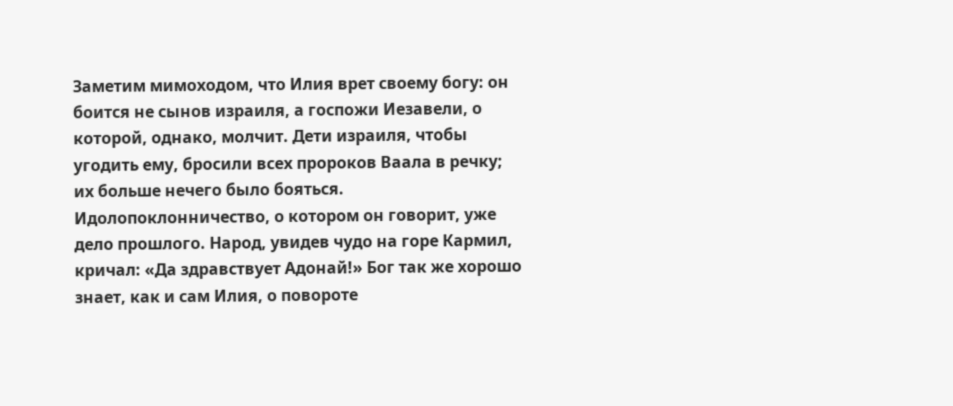Заметим мимоходом, что Илия врет своему богу: он боится не сынов израиля, а госпожи Иезавели, о которой, однако, молчит. Дети израиля, чтобы угодить ему, бросили всех пророков Ваала в речку; их больше нечего было бояться. Идолопоклонничество, о котором он говорит, уже дело прошлого. Народ, увидев чудо на горе Кармил, кричал: «Да здравствует Адонай!» Бог так же хорошо знает, как и сам Илия, о повороте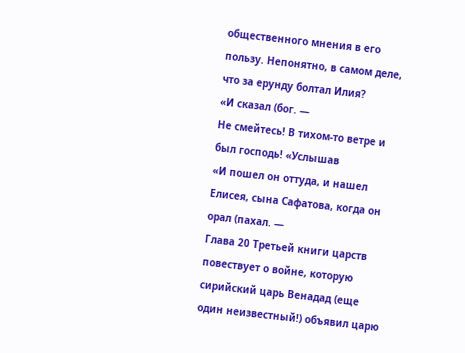общественного мнения в его пользу. Непонятно, в самом деле, что за ерунду болтал Илия?
«И сказал (бог. —
Не смейтесь! В тихом-то ветре и был господь! «Услышав
«И пошел он оттуда, и нашел Елисея, сына Сафатова, когда он орал (пахал. —
Глава 20 Третьей книги царств повествует о войне, которую сирийский царь Венадад (еще один неизвестный!) объявил царю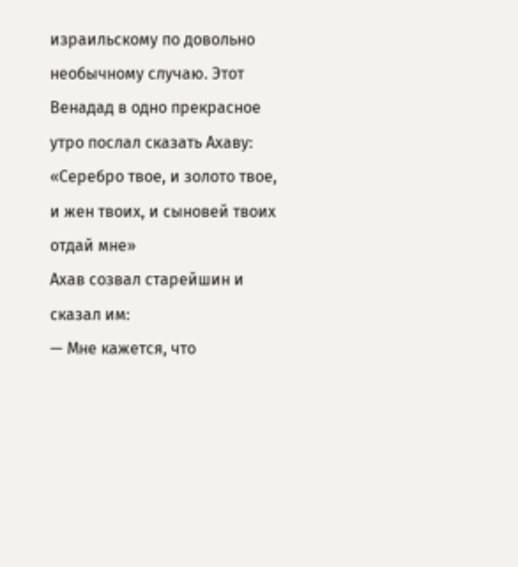израильскому по довольно необычному случаю. Этот Венадад в одно прекрасное утро послал сказать Ахаву: «Серебро твое, и золото твое, и жен твоих, и сыновей твоих отдай мне»
Ахав созвал старейшин и сказал им:
— Мне кажется, что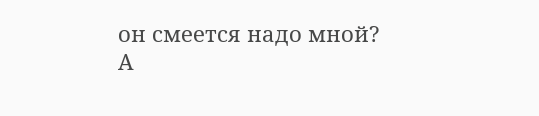он смеется надо мной?
А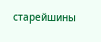старейшины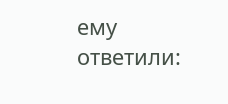ему ответили: